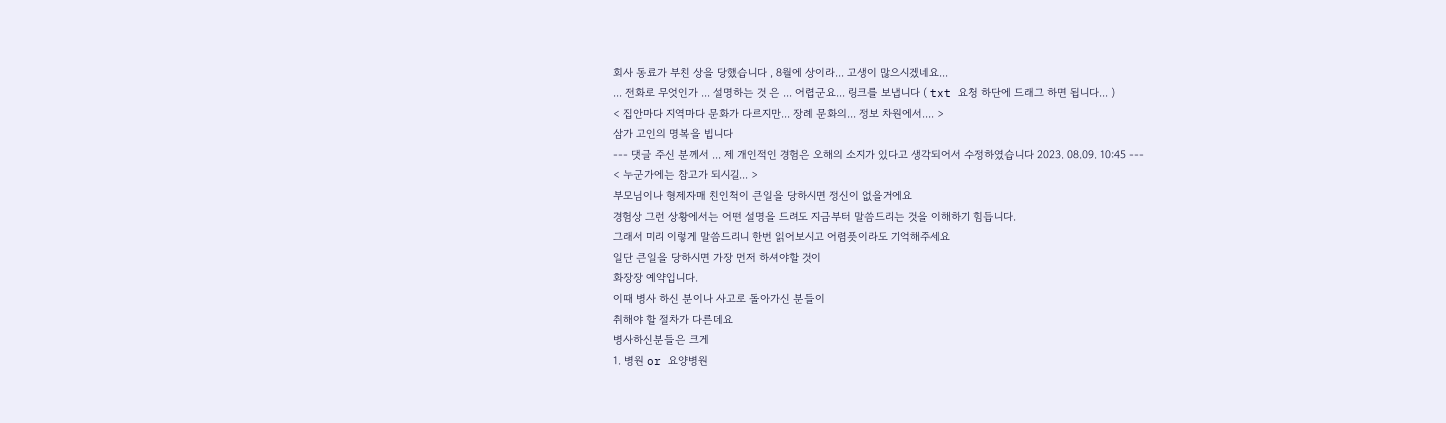회사 동료가 부친 상을 당했습니다 , 8월에 상이라... 고생이 많으시겠네요...
... 전화로 무엇인가 ... 설명하는 것 은 ... 어렵군요... 링크를 보냅니다 ( txt 요청 하단에 드래그 하면 됩니다... )
< 집안마다 지역마다 문화가 다르지만... 장례 문화의... 정보 차원에서.... >
삼가 고인의 명복을 빕니다
--- 댓글 주신 분께서 ... 제 개인적인 경험은 오해의 소지가 있다고 생각되어서 수정하였습니다 2023. 08.09. 10:45 ---
< 누군가에는 참고가 되시길... >
부모님이나 형제자매 친인척이 큰일을 당하시면 정신이 없을거에요
경험상 그런 상황에서는 어떤 설명을 드려도 지금부터 말씀드리는 것을 이해하기 힘듭니다.
그래서 미리 이렇게 말씀드리니 한번 읽어보시고 어렴픗이라도 기억해주세요
일단 큰일을 당하시면 가장 먼저 하셔야할 것이
화장장 예약입니다.
이때 병사 하신 분이나 사고로 돌아가신 분들이
취해야 할 절차가 다른데요
병사하신분들은 크게
1. 병원 or 요양병원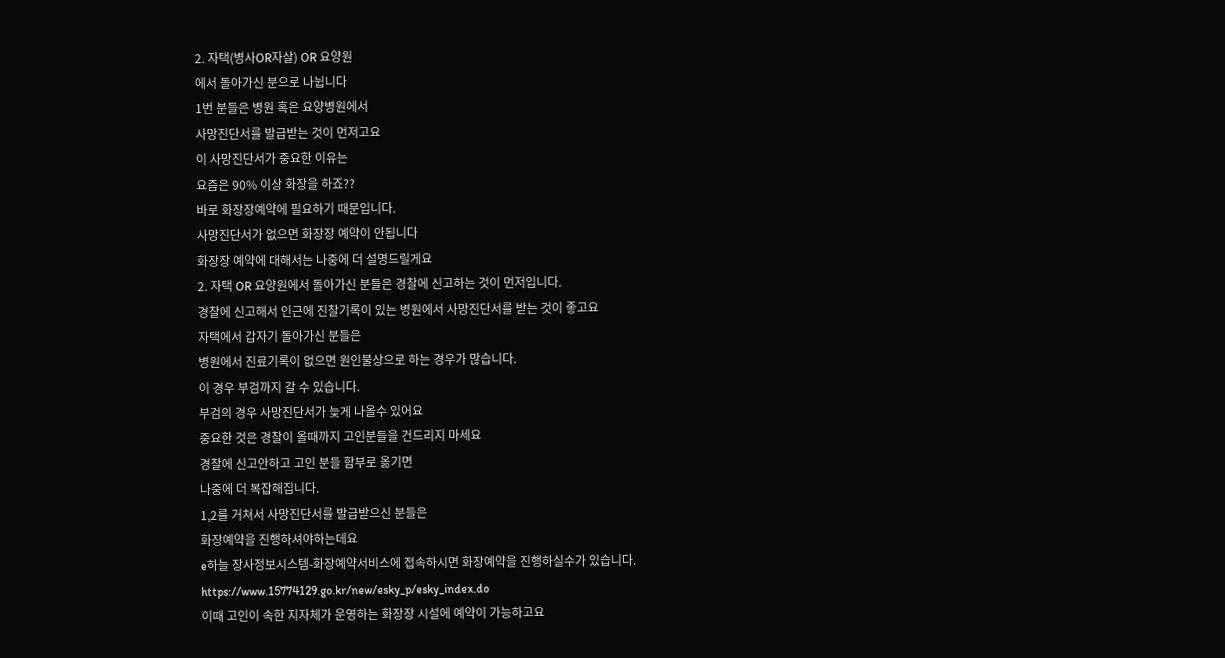2. 자택(병사OR자살) OR 요양원
에서 돌아가신 분으로 나뉩니다
1번 분들은 병원 혹은 요양병원에서
사망진단서를 발급받는 것이 먼저고요
이 사망진단서가 중요한 이유는
요즘은 90% 이상 화장을 하죠??
바로 화장장예약에 필요하기 때문입니다.
사망진단서가 없으면 화장장 예약이 안됩니다
화장장 예약에 대해서는 나중에 더 설명드릴게요
2. 자택 OR 요양원에서 돌아가신 분들은 경찰에 신고하는 것이 먼저입니다.
경찰에 신고해서 인근에 진찰기록이 있는 병원에서 사망진단서를 받는 것이 좋고요
자택에서 갑자기 돌아가신 분들은
병원에서 진료기록이 없으면 원인불상으로 하는 경우가 많습니다.
이 경우 부검까지 갈 수 있습니다.
부검의 경우 사망진단서가 늦게 나올수 있어요
중요한 것은 경찰이 올때까지 고인분들을 건드리지 마세요
경찰에 신고안하고 고인 분들 함부로 옮기면
나중에 더 복잡해집니다.
1,2를 거쳐서 사망진단서를 발급받으신 분들은
화장예약을 진행하셔야하는데요
e하늘 장사정보시스템-화장예약서비스에 접속하시면 화장예약을 진행하실수가 있습니다.
https://www.15774129.go.kr/new/esky_p/esky_index.do
이때 고인이 속한 지자체가 운영하는 화장장 시설에 예약이 가능하고요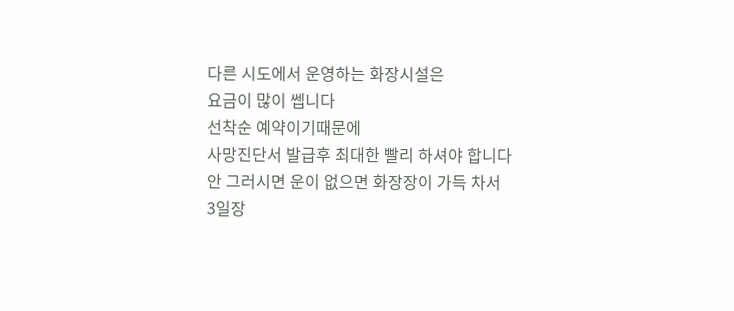다른 시도에서 운영하는 화장시설은
요금이 많이 쎕니다
선착순 예약이기때문에
사망진단서 발급후 최대한 빨리 하셔야 합니다
안 그러시면 운이 없으면 화장장이 가득 차서
3일장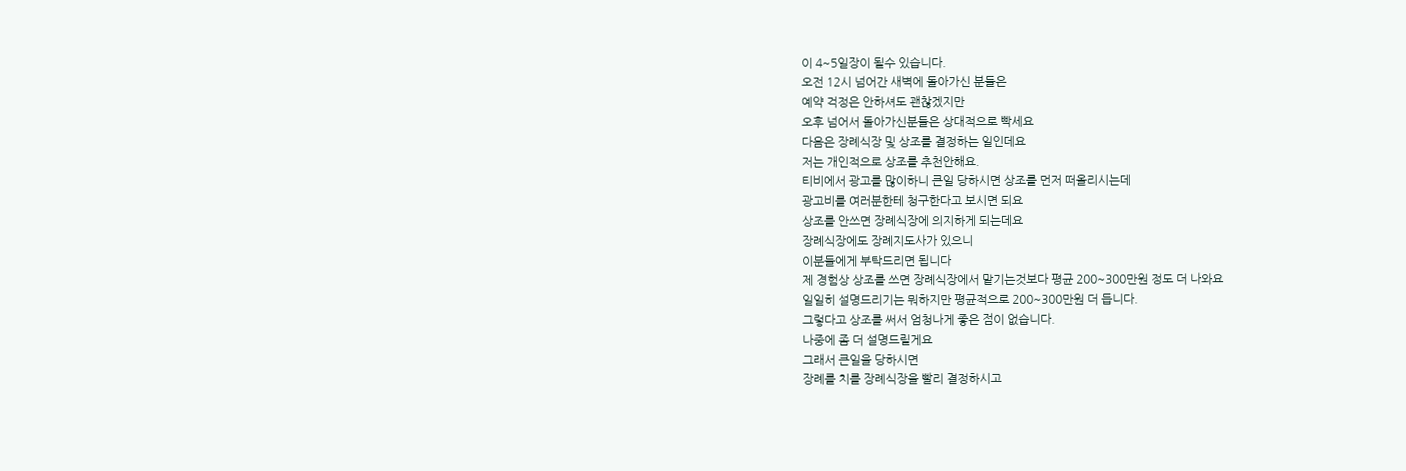이 4~5일장이 될수 있습니다.
오전 12시 넘어간 새벽에 돌아가신 분들은
예약 걱정은 안하셔도 괜찮겠지만
오후 넘어서 돌아가신분들은 상대적으로 빡세요
다음은 장례식장 및 상조를 결정하는 일인데요
저는 개인적으로 상조를 추천안해요.
티비에서 광고를 많이하니 큰일 당하시면 상조를 먼저 떠올리시는데
광고비를 여러분한테 청구한다고 보시면 되요
상조를 안쓰면 장례식장에 의지하게 되는데요
장례식장에도 장례지도사가 있으니
이분들에게 부탁드리면 됩니다
제 경험상 상조를 쓰면 장례식장에서 맡기는것보다 평균 200~300만원 정도 더 나와요
일일히 설명드리기는 뭐하지만 평균적으로 200~300만원 더 듭니다.
그렇다고 상조를 써서 엄청나게 좋은 점이 없습니다.
나중에 좀 더 설명드릴게요
그래서 큰일을 당하시면
장례를 치를 장례식장을 빨리 결정하시고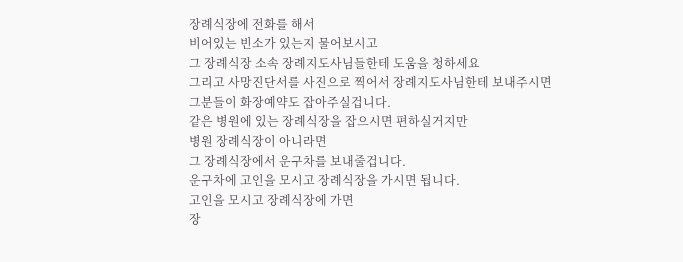장례식장에 전화를 해서
비어있는 빈소가 있는지 물어보시고
그 장례식장 소속 장례지도사님들한테 도움을 청하세요
그리고 사망진단서를 사진으로 찍어서 장례지도사님한테 보내주시면
그분들이 화장예약도 잡아주실겁니다.
같은 병원에 있는 장례식장을 잡으시면 편하실거지만
병원 장례식장이 아니라면
그 장례식장에서 운구차를 보내줄겁니다.
운구차에 고인을 모시고 장례식장을 가시면 됩니다.
고인을 모시고 장례식장에 가면
장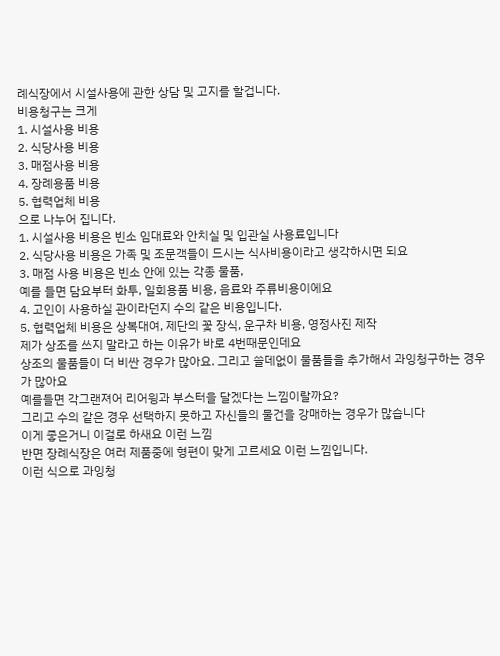례식장에서 시설사용에 관한 상담 및 고지를 할겁니다.
비용청구는 크게
1. 시설사용 비용
2. 식당사용 비용
3. 매점사용 비용
4. 장례용품 비용
5. 협력업체 비용
으로 나누어 집니다.
1. 시설사용 비용은 빈소 임대료와 안치실 및 입관실 사용료입니다
2. 식당사용 비용은 가족 및 조문객들이 드시는 식사비용이라고 생각하시면 되요
3. 매점 사용 비용은 빈소 안에 있는 각종 물품,
예를 들면 담요부터 화투, 일회용품 비용, 음료와 주류비용이에요
4. 고인이 사용하실 관이라던지 수의 같은 비용입니다.
5. 협력업체 비용은 상복대여, 제단의 꽃 장식, 운구차 비용, 영정사진 제작
제가 상조를 쓰지 말라고 하는 이유가 바로 4번때문인데요
상조의 물품들이 더 비싼 경우가 많아요. 그리고 쓸데없이 물품들을 추가해서 과잉청구하는 경우가 많아요
예를들면 각그랜져어 리어윙과 부스터을 달겠다는 느낌이랄까요?
그리고 수의 같은 경우 선택하지 못하고 자신들의 물건을 강매하는 경우가 많습니다
이게 좋은거니 이걸로 하새요 이런 느낌
반면 장례식장은 여러 제품중에 형편이 맞게 고르세요 이런 느낌입니다.
이런 식으로 과잉청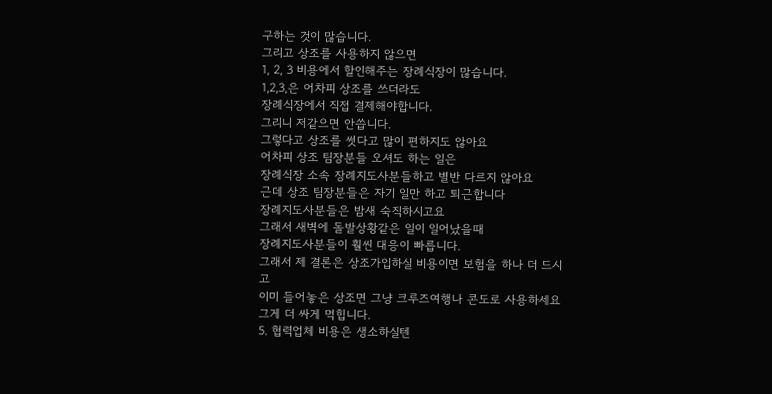구하는 것이 많습니다.
그리고 상조를 사용하지 않으면
1, 2, 3 비용에서 할인해주는 장례식장이 많습니다.
1,2,3,은 어차피 상조를 쓰더라도
장례식장에서 직접 결제해야합니다.
그리니 저같으면 안씁니다.
그렇다고 상조를 썻다고 많이 편하지도 않아요
어차피 상조 팀장분들 오셔도 하는 일은
장례식장 소속 장례지도사분들하고 별반 다르지 않아요
근데 상조 팀장분들은 자기 일만 하고 퇴근합니다
장례지도사분들은 밤새 숙직하시고요
그래서 새벽에 돌발상황같은 일이 일어났을때
장례지도사분들이 훨씬 대응이 빠릅니다.
그래서 제 결론은 상조가입하실 비용이면 보험을 하나 더 드시고
이미 들어놓은 상조면 그냥 크루즈여행나 콘도로 사용하세요
그게 더 싸게 먹힙니다.
5. 협력업체 비용은 생소하실텐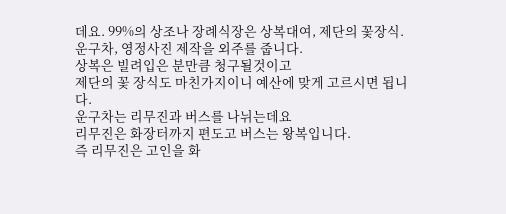데요. 99%의 상조나 장례식장은 상복대여, 제단의 꽃장식. 운구차, 영정사진 제작을 외주를 줍니다.
상복은 빌려입은 분만큼 청구될것이고
제단의 꽃 장식도 마친가지이니 예산에 맞게 고르시면 됩니다.
운구차는 리무진과 버스를 나뉘는데요
리무진은 화장터까지 편도고 버스는 왕복입니다.
즉 리무진은 고인을 화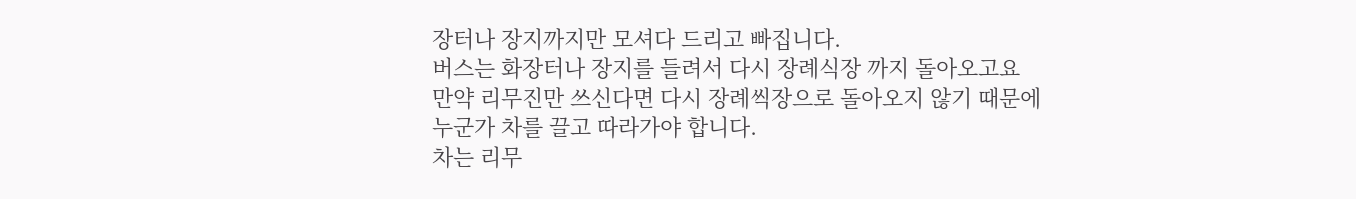장터나 장지까지만 모셔다 드리고 빠집니다.
버스는 화장터나 장지를 들려서 다시 장례식장 까지 돌아오고요
만약 리무진만 쓰신다면 다시 장례씩장으로 돌아오지 않기 때문에
누군가 차를 끌고 따라가야 합니다.
차는 리무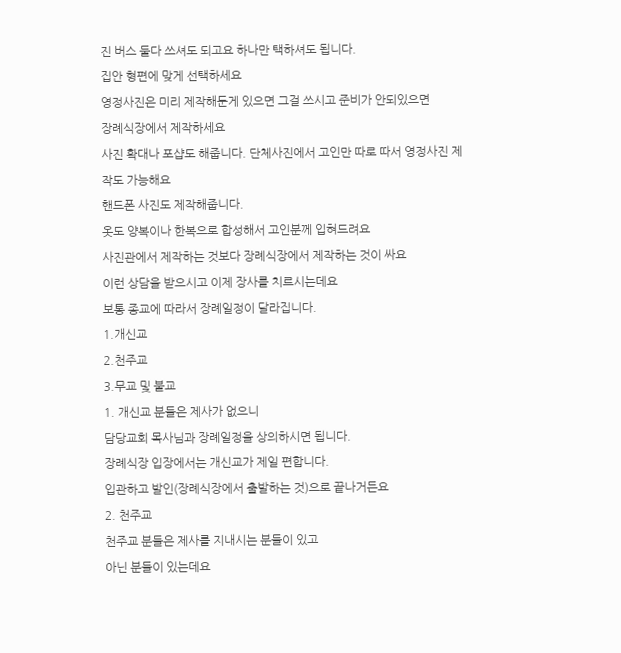진 버스 둘다 쓰셔도 되고요 하나만 택하셔도 됩니다.
집안 형편에 맞게 선택하세요
영정사진은 미리 제작해둔게 있으면 그걸 쓰시고 준비가 안되있으면
장례식장에서 제작하세요
사진 확대나 포샵도 해줍니다. 단체사진에서 고인만 따로 따서 영정사진 제작도 가능해요
핸드폰 사진도 제작해줍니다.
옷도 양복이나 한복으로 합성해서 고인분께 입혀드려요
사진관에서 제작하는 것보다 장례식장에서 제작하는 것이 싸요
이런 상담을 받으시고 이제 장사를 치르시는데요
보통 종교에 따라서 장례일정이 달라집니다.
1.개신교
2.천주교
3.무교 및 불교
1. 개신교 분들은 제사가 없으니
담당교회 목사님과 장례일정을 상의하시면 됩니다.
장례식장 입장에서는 개신교가 제일 편합니다.
입관하고 발인(장례식장에서 출발하는 것)으로 끝나거든요
2. 천주교
천주교 분들은 제사를 지내시는 분들이 있고
아닌 분들이 있는데요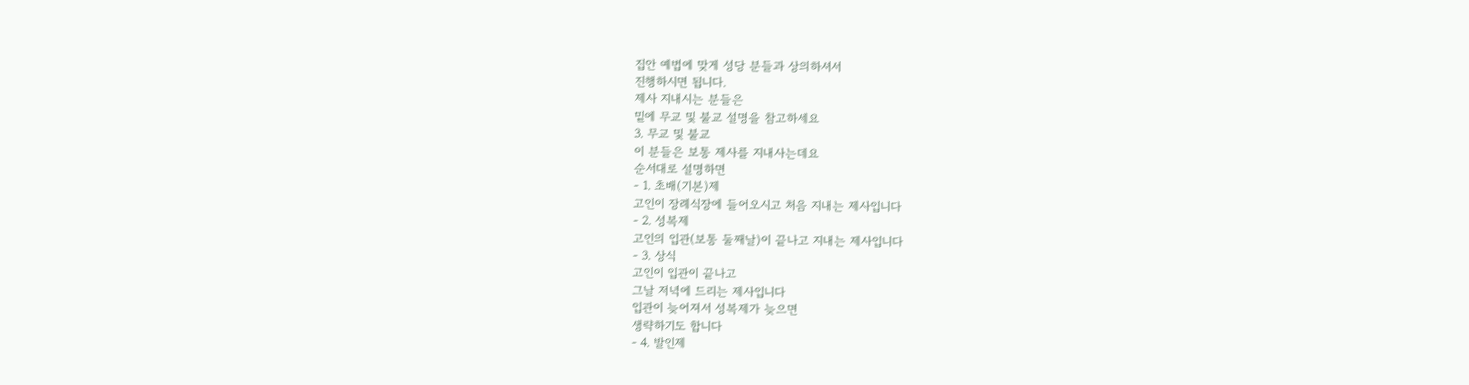집안 예법에 맞게 성당 분들과 상의하셔서
진행하시면 됩니다.
제사 지내시는 분들은
밑에 무교 및 불교 설명을 참고하세요
3. 무교 및 불교
이 분들은 보통 제사를 지내사는데요
순서대로 설명하면
- 1. 초배(기본)제
고인이 장례식장에 들어오시고 처음 지내는 제사입니다
- 2. 성복제
고인의 입관(보통 둘째날)이 끝나고 지내는 제사입니다
- 3. 상식
고인이 입관이 끝나고
그날 저녁에 드리는 제사입니다
입관이 늦어져서 성복제가 늦으면
생략하기도 합니다
- 4. 발인제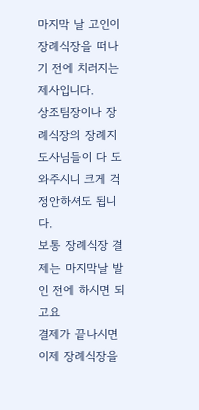마지막 날 고인이 장례식장을 떠나기 전에 치러지는 제사입니다.
상조팀장이나 장례식장의 장례지도사님들이 다 도와주시니 크게 걱정안하셔도 됩니다.
보통 장례식장 결제는 마지막날 발인 전에 하시면 되고요
결제가 끝나시면 이제 장례식장을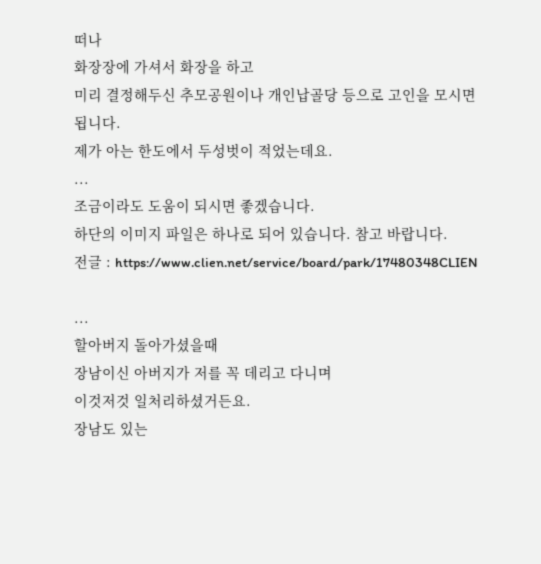떠나
화장장에 가셔서 화장을 하고
미리 결정해두신 추모공원이나 개인납골당 등으로 고인을 모시면 됩니다.
제가 아는 한도에서 두성벗이 적었는데요.
...
조금이라도 도움이 되시면 좋겠습니다.
하단의 이미지 파일은 하나로 되어 있습니다. 참고 바랍니다.
전글 : https://www.clien.net/service/board/park/17480348CLIEN

...
할아버지 돌아가셨을때
장남이신 아버지가 저를 꼭 데리고 다니며
이것저것 일처리하셨거든요.
장남도 있는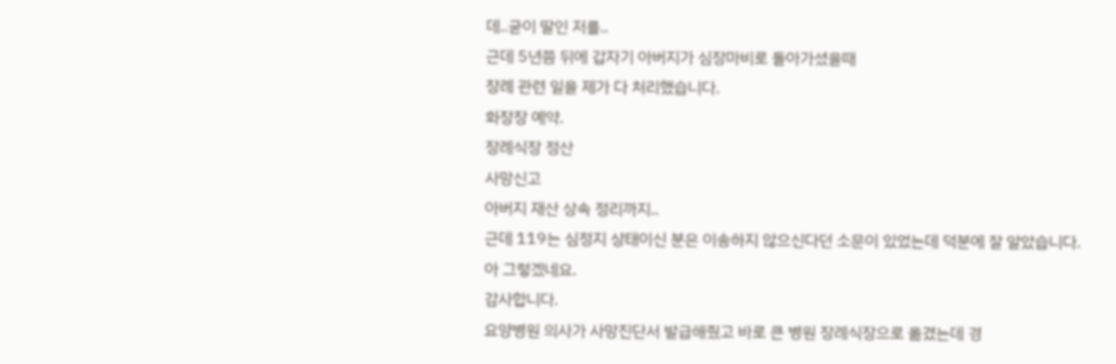데..굳이 딸인 저를..
근데 5년쯤 뒤에 갑자기 아버지가 심장마비로 돌아가셨을때
장례 관련 일을 제가 다 처리했습니다.
화장장 예약.
장례식장 정산
사망신고
아버지 재산 상속 정리까지..
근데 119는 심정지 상태이신 분은 이송하지 않으신다던 소문이 있었는데 덕분에 잘 알았습니다.
아 그렇겠네요.
감사합니다.
요양병원 의사가 사망진단서 발급해줬고 바로 큰 병원 장례식장으로 옮겼는데 경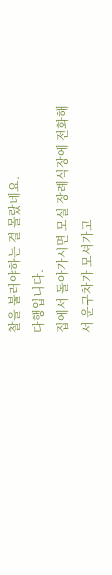찰을 불러야하는 걸 몰랐네요.
다행입니다.
집에서 돌아가시면 모실 장례식장에 전화해서 운구차가 모셔가고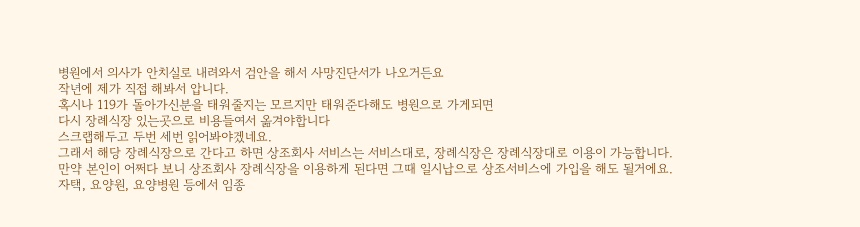병원에서 의사가 안치실로 내려와서 검안을 해서 사망진단서가 나오거든요
작년에 제가 직접 해봐서 압니다.
혹시나 119가 돌아가신분을 태워줄지는 모르지만 태워준다해도 병원으로 가게되면
다시 장례식장 있는곳으로 비용들여서 옮겨야합니다
스크랩해두고 두번 세번 읽어봐야겠네요.
그래서 해당 장례식장으로 간다고 하면 상조회사 서비스는 서비스대로, 장례식장은 장례식장대로 이용이 가능합니다.
만약 본인이 어쩌다 보니 상조회사 장례식장을 이용하게 된다면 그때 일시납으로 상조서비스에 가입을 해도 될거에요.
자택, 요양원, 요양병원 등에서 임종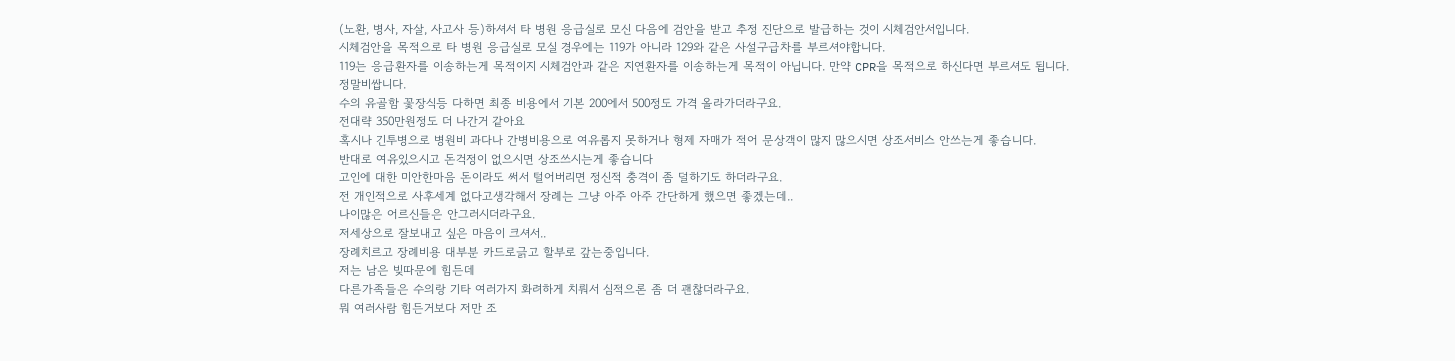(노환, 병사, 자살, 사고사 등)하셔서 타 병원 응급실로 모신 다음에 검안을 받고 추정 진단으로 발급하는 것이 시체검안서입니다.
시체검안을 목적으로 타 병원 응급실로 모실 경우에는 119가 아니라 129와 같은 사설구급차를 부르셔야합니다.
119는 응급환자를 이송하는게 목적이지 시체검안과 같은 지연환자를 이송하는게 목적이 아닙니다. 만약 CPR을 목적으로 하신다면 부르셔도 됩니다.
정말비쌉니다.
수의 유골함 꽃장식등 다하면 최종 비용에서 기본 200에서 500정도 가격 올라가더라구요.
전대략 350만원정도 더 나간거 같아요
혹시나 긴투병으로 병원비 과다나 간병비용으로 여유롭지 못하거나 형제 자매가 적어 문상객이 많지 많으시면 상조서비스 안쓰는게 좋습니다.
반대로 여유있으시고 돈걱정이 없으시면 상조쓰시는게 좋습니다
고인에 대한 미안한마음 돈이라도 써서 털어버리면 정신적 충격이 좀 덜하기도 하더라구요.
전 개인적으로 사후세계 없다고생각해서 장례는 그냥 아주 아주 간단하게 했으면 좋겠는데..
나이많은 어르신들은 안그러시더라구요.
저세상으로 잘보내고 싶은 마음이 크셔서..
장례치르고 장례비용 대부분 카드로긁고 할부로 갚는중입니다.
저는 남은 빚따문에 힘든데
다른가족들은 수의랑 기타 여러가지 화려하게 치뤄서 심적으론 좀 더 괜찮더라구요.
뭐 여러사람 힘든거보다 저만 조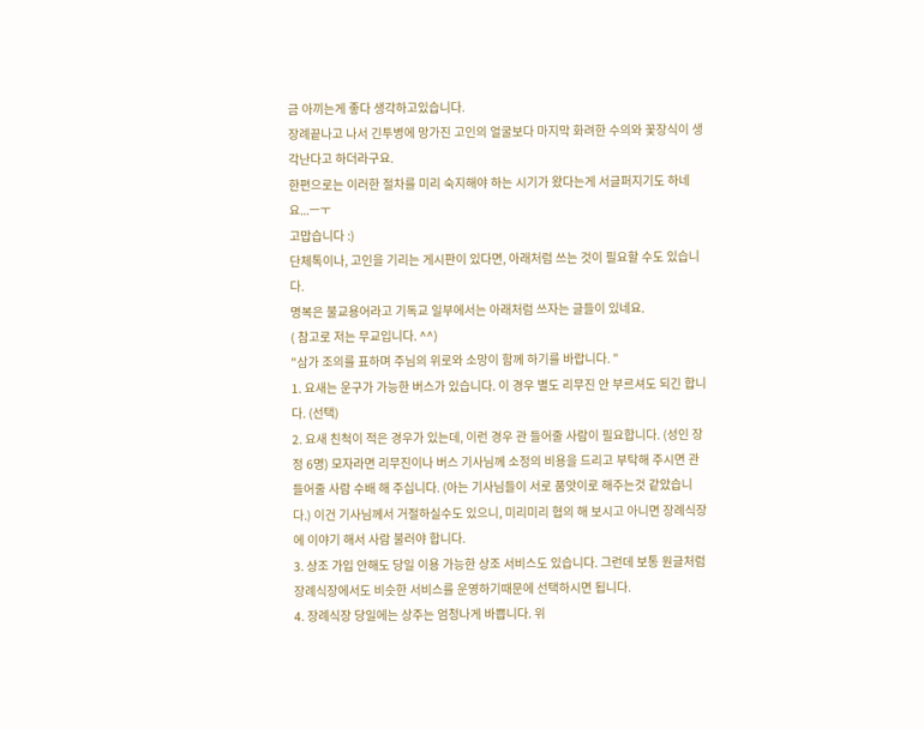금 아끼는게 좋다 생각하고있습니다.
장례끝나고 나서 긴투병에 망가진 고인의 얼굴보다 마지막 화려한 수의와 꽃장식이 생각난다고 하더라구요.
한편으로는 이러한 절차를 미리 숙지해야 하는 시기가 왔다는게 서글퍼지기도 하네요...ㅡㅜ
고맙습니다 :)
단체톡이나, 고인을 기리는 게시판이 있다면, 아래처럼 쓰는 것이 필요할 수도 있습니다.
명복은 불교용어라고 기독교 일부에서는 아래처럼 쓰자는 글들이 있네요.
( 참고로 저는 무교입니다. ^^)
"삼가 조의를 표하며 주님의 위로와 소망이 함께 하기를 바랍니다. "
1. 요새는 운구가 가능한 버스가 있습니다. 이 경우 별도 리무진 안 부르셔도 되긴 합니다. (선택)
2. 요새 친척이 적은 경우가 있는데, 이런 경우 관 들어줄 사람이 필요합니다. (성인 장정 6명) 모자라면 리무진이나 버스 기사님께 소정의 비용을 드리고 부탁해 주시면 관 들어줄 사람 수배 해 주십니다. (아는 기사님들이 서로 품앗이로 해주는것 같았습니다.) 이건 기사님께서 거절하실수도 있으니, 미리미리 협의 해 보시고 아니면 장례식장에 이야기 해서 사람 불러야 합니다.
3. 상조 가입 안해도 당일 이용 가능한 상조 서비스도 있습니다. 그런데 보통 원글처럼 장례식장에서도 비슷한 서비스를 운영하기때문에 선택하시면 됩니다.
4. 장례식장 당일에는 상주는 엄청나게 바쁩니다. 위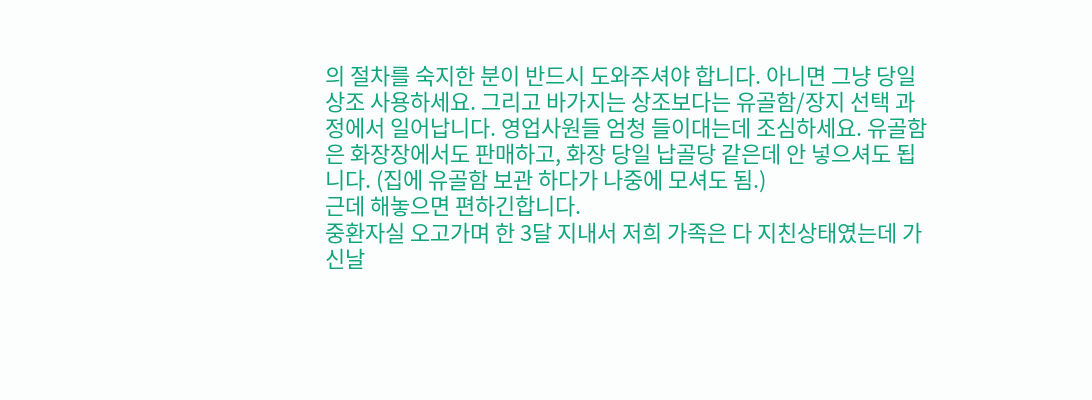의 절차를 숙지한 분이 반드시 도와주셔야 합니다. 아니면 그냥 당일상조 사용하세요. 그리고 바가지는 상조보다는 유골함/장지 선택 과정에서 일어납니다. 영업사원들 엄청 들이대는데 조심하세요. 유골함은 화장장에서도 판매하고, 화장 당일 납골당 같은데 안 넣으셔도 됩니다. (집에 유골함 보관 하다가 나중에 모셔도 됨.)
근데 해놓으면 편하긴합니다.
중환자실 오고가며 한 3달 지내서 저희 가족은 다 지친상태였는데 가신날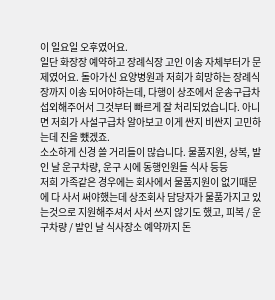이 일요일 오후였어요.
일단 화장장 예약하고 장례식장 고인 이송 자체부터가 문제였어요. 돌아가신 요양병원과 저희가 희망하는 장례식장까지 이송 되어야하는데, 다행이 상조에서 운송구급차 섭외해주어서 그것부터 빠르게 잘 처리되었습니다. 아니면 저희가 사설구급차 알아보고 이게 싼지 비싼지 고민하는데 진을 뺐겠죠.
소소하게 신경 쓸 거리들이 많습니다. 물품지원, 상복, 발인 날 운구차량, 운구 시에 동행인원들 식사 등등
저희 가족같은 경우에는 회사에서 물품지원이 없기때문에 다 사서 써야했는데 상조회사 담당자가 물품가지고 있는것으로 지원해주셔서 사서 쓰지 않기도 했고, 피복 / 운구차량 / 발인 날 식사장소 예약까지 돈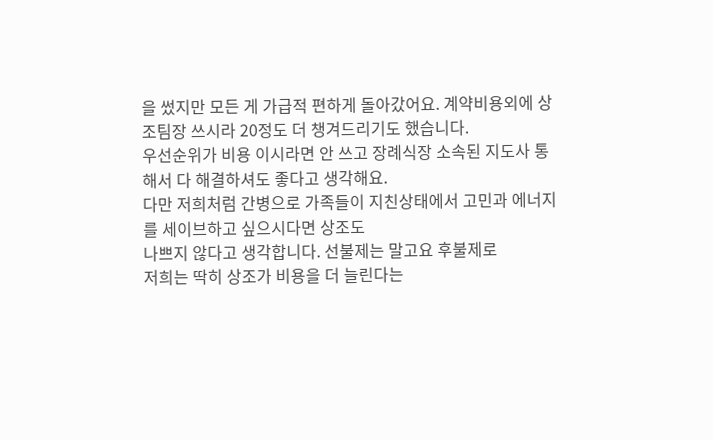을 썼지만 모든 게 가급적 편하게 돌아갔어요. 계약비용외에 상조팀장 쓰시라 20정도 더 챙겨드리기도 했습니다.
우선순위가 비용 이시라면 안 쓰고 장례식장 소속된 지도사 통해서 다 해결하셔도 좋다고 생각해요.
다만 저희처럼 간병으로 가족들이 지친상태에서 고민과 에너지를 세이브하고 싶으시다면 상조도
나쁘지 않다고 생각합니다. 선불제는 말고요 후불제로
저희는 딱히 상조가 비용을 더 늘린다는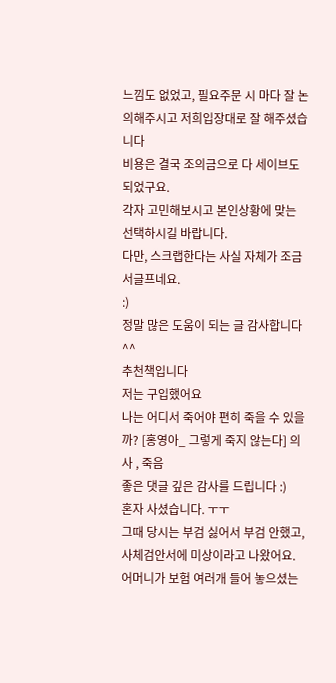느낌도 없었고, 필요주문 시 마다 잘 논의해주시고 저희입장대로 잘 해주셨습니다
비용은 결국 조의금으로 다 세이브도 되었구요.
각자 고민해보시고 본인상황에 맞는 선택하시길 바랍니다.
다만, 스크랩한다는 사실 자체가 조금 서글프네요.
:)
정말 많은 도움이 되는 글 감사합니다 ^^
추천책입니다
저는 구입했어요
나는 어디서 죽어야 편히 죽을 수 있을까? [홍영아_ 그렇게 죽지 않는다] 의사 , 죽음
좋은 댓글 깊은 감사를 드립니다 :)
혼자 사셨습니다. ㅜㅜ
그때 당시는 부검 싫어서 부검 안했고, 사체검안서에 미상이라고 나왔어요.
어머니가 보험 여러개 들어 놓으셨는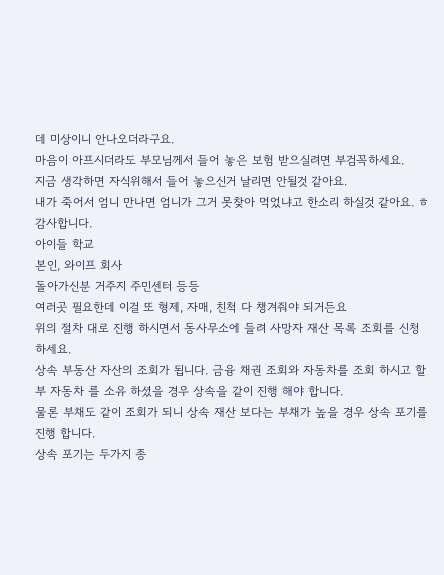데 미상이니 안나오더라구요.
마음이 아프시더라도 부모님께서 들어 놓은 보험 받으실려면 부검꼭하세요.
지금 생각하면 자식위해서 들어 놓으신거 날리면 안될것 같아요.
내가 죽어서 엄니 만나면 엄니가 그거 못찾아 먹었냐고 한소리 하실것 같아요. ㅎ
감사합니다.
아이들 학교
본인, 와이프 회사
돌아가신분 거주지 주민센터 등등
여러곳 필요한데 이걸 또 형제, 자매, 친척 다 챙겨줘야 되거든요
위의 절차 대로 진행 하시면서 동사무소에 들려 사망자 재산 목록 조회를 신청하세요.
상속 부동산 자산의 조회가 됩니다. 금융 채권 조회와 자동차를 조회 하시고 할부 자동차 를 소유 하셨을 경우 상속을 같이 진행 해야 합니다.
물론 부채도 같이 조회가 되니 상속 재산 보다는 부채가 높을 경우 상속 포기를 진행 합니다.
상속 포기는 두가지 종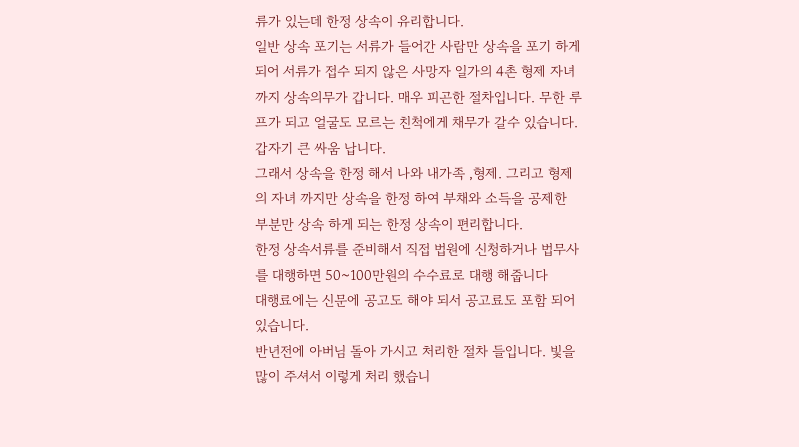류가 있는데 한정 상속이 유리합니다.
일반 상속 포기는 서류가 들어간 사람만 상속을 포기 하게 되어 서류가 접수 되지 않은 사망자 일가의 4촌 형제 자녀까지 상속의무가 갑니다. 매우 피곤한 절차입니다. 무한 루프가 되고 얼굴도 모르는 친척에게 채무가 갈수 있습니다. 갑자기 큰 싸움 납니다.
그래서 상속을 한정 해서 나와 내가족 ,형제. 그리고 형제의 자녀 까지만 상속을 한정 하여 부채와 소득을 공제한 부분만 상속 하게 되는 한정 상속이 편리합니다.
한정 상속서류를 준비해서 직접 법원에 신청하거나 법무사를 대행하면 50~100만원의 수수료로 대행 해줍니다
대행료에는 신문에 공고도 해야 되서 공고료도 포함 되어있습니다.
반년전에 아버님 돌아 가시고 처리한 절차 들입니다. 빛을 많이 주셔서 이렇게 처리 했습니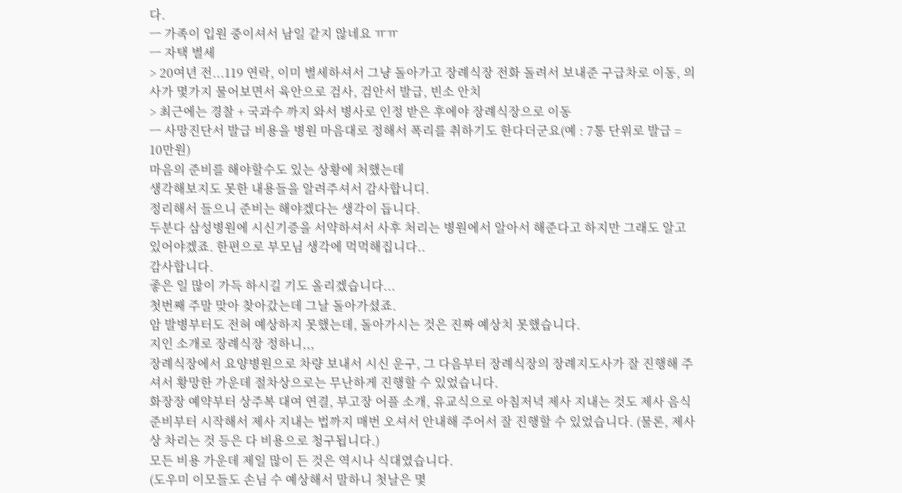다.
ㅡ 가족이 입원 중이셔서 남일 같지 않네요 ㅠㅠ
ㅡ 자택 별세
> 20여년 전...119 연락, 이미 별세하셔서 그냥 돌아가고 장례식장 전화 돌려서 보내준 구급차로 이동, 의사가 몇가지 물어보면서 육안으로 검사, 검안서 발급, 빈소 안치
> 최근에는 경찰 + 국과수 까지 와서 병사로 인정 받은 후에야 장례식장으로 이동
ㅡ 사망진단서 발급 비용을 병원 마음대로 정해서 폭리를 취하기도 한다더군요(예 : 7통 단위로 발급 = 10만원)
마음의 준비를 해야할수도 있는 상황에 처했는데
생각해보지도 못한 내용들을 알려주셔서 감사합니디.
정리해서 들으니 준비는 해야겠다는 생각이 듭니다.
두분다 삼성병원에 시신기증을 서약하셔서 사후 처리는 병원에서 알아서 해준다고 하지만 그래도 알고 있어야겠죠. 한편으로 부모님 생각에 먹먹해집니다..
감사합니다.
좋은 일 많이 가득 하시길 기도 올리겠습니다...
첫번째 주말 맞아 찾아갔는데 그날 돌아가셨죠.
암 발병부터도 전혀 예상하지 못했는데, 돌아가시는 것은 진짜 예상치 못했습니다.
지인 소개로 장례식장 정하니,,,
장례식장에서 요양병원으로 차량 보내서 시신 운구, 그 다음부터 장례식장의 장례지도사가 잘 진행해 주셔서 황망한 가운데 절차상으로는 무난하게 진행할 수 있었습니다.
화장장 예약부터 상주복 대여 연결, 부고장 어플 소개, 유교식으로 아침저녁 제사 지내는 것도 제사 음식준비부터 시작해서 제사 지내는 법까지 매번 오셔서 안내해 주어서 잘 진행할 수 있었습니다. (물론, 제사상 차리는 것 등은 다 비용으로 청구됩니다.)
모든 비용 가운데 제일 많이 든 것은 역시나 식대였습니다.
(도우미 이모들도 손님 수 예상해서 말하니 첫날은 몇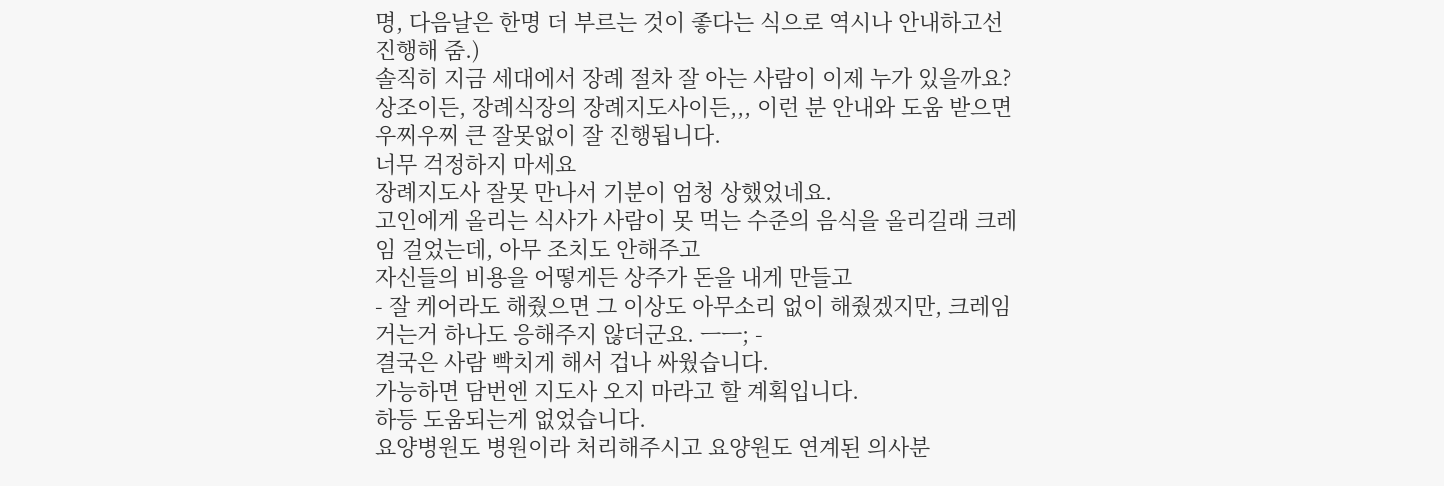명, 다음날은 한명 더 부르는 것이 좋다는 식으로 역시나 안내하고선 진행해 줌.)
솔직히 지금 세대에서 장례 절차 잘 아는 사람이 이제 누가 있을까요?
상조이든, 장례식장의 장례지도사이든,,, 이런 분 안내와 도움 받으면 우찌우찌 큰 잘못없이 잘 진행됩니다.
너무 걱정하지 마세요
장례지도사 잘못 만나서 기분이 엄청 상했었네요.
고인에게 올리는 식사가 사람이 못 먹는 수준의 음식을 올리길래 크레임 걸었는데, 아무 조치도 안해주고
자신들의 비용을 어떻게든 상주가 돈을 내게 만들고
- 잘 케어라도 해줬으면 그 이상도 아무소리 없이 해줬겠지만, 크레임 거는거 하나도 응해주지 않더군요. ㅡㅡ; -
결국은 사람 빡치게 해서 겁나 싸웠습니다.
가능하면 담번엔 지도사 오지 마라고 할 계획입니다.
하등 도움되는게 없었습니다.
요양병원도 병원이라 처리해주시고 요양원도 연계된 의사분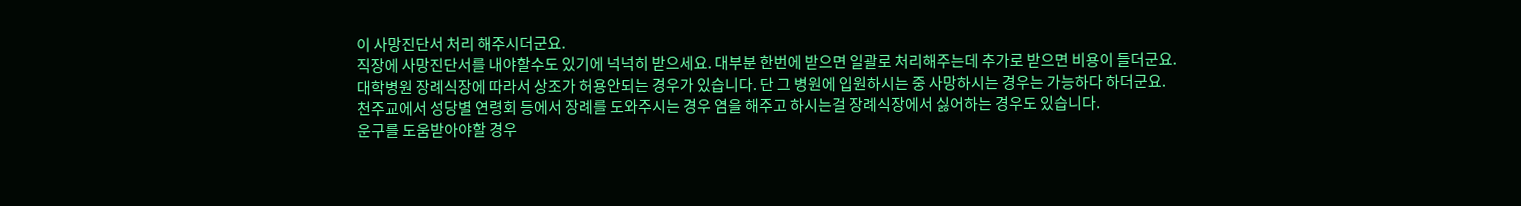이 사망진단서 처리 해주시더군요.
직장에 사망진단서를 내야할수도 있기에 넉넉히 받으세요. 대부분 한번에 받으면 일괄로 처리해주는데 추가로 받으면 비용이 들더군요.
대학병원 장례식장에 따라서 상조가 허용안되는 경우가 있습니다. 단 그 병원에 입원하시는 중 사망하시는 경우는 가능하다 하더군요.
천주교에서 성당별 연령회 등에서 장례를 도와주시는 경우 염을 해주고 하시는걸 장례식장에서 싫어하는 경우도 있습니다.
운구를 도움받아야할 경우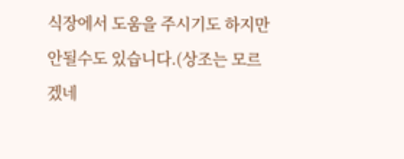식장에서 도움을 주시기도 하지만 안될수도 있습니다.(상조는 모르겠네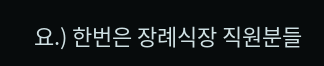요.) 한번은 장례식장 직원분들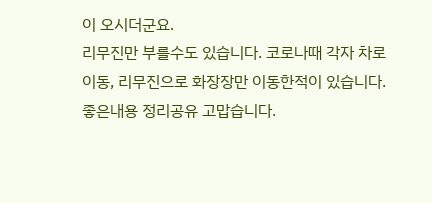이 오시더군요.
리무진만 부를수도 있습니다. 코로나때 각자 차로 이동, 리무진으로 화장장만 이동한적이 있습니다.
좋은내용 정리공유 고맙습니다.